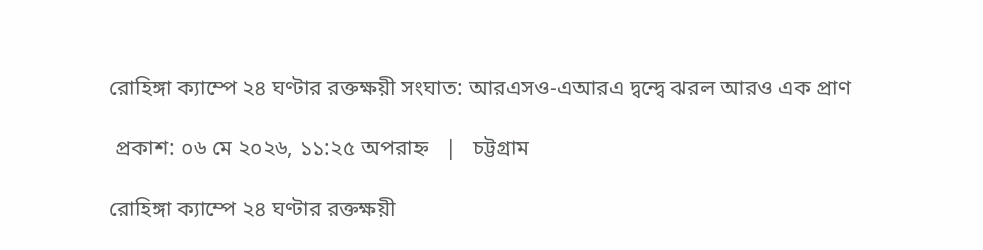রোহিঙ্গা ক্যাম্পে ২৪ ঘণ্টার রক্তক্ষয়ী সংঘাত: আরএসও-এআরএ দ্বন্দ্বে ঝরল আরও এক প্রাণ

 প্রকাশ: ০৬ মে ২০২৬, ১১:২৫ অপরাহ্ন   |   চট্টগ্রাম

রোহিঙ্গা ক্যাম্পে ২৪ ঘণ্টার রক্তক্ষয়ী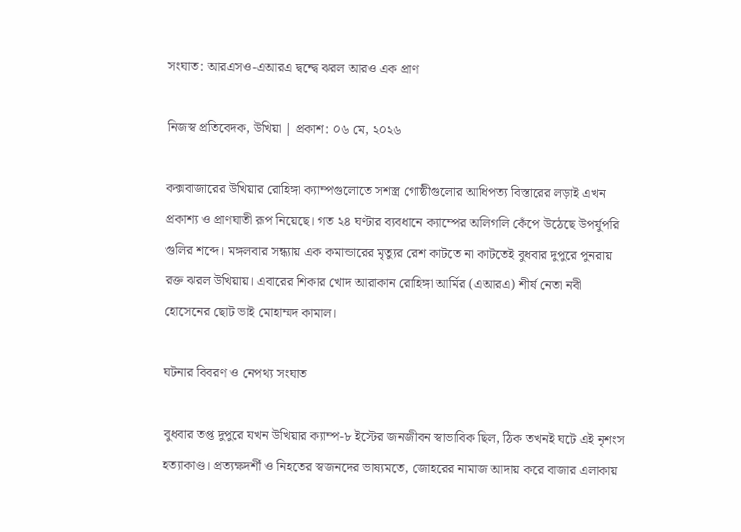সংঘাত: আরএসও-এআরএ দ্বন্দ্বে ঝরল আরও এক প্রাণ

নিজস্ব প্রতিবেদক, উখিয়া | প্রকাশ: ০৬ মে, ২০২৬

কক্সবাজারের উখিয়ার রোহিঙ্গা ক্যাম্পগুলোতে সশস্ত্র গোষ্ঠীগুলোর আধিপত্য বিস্তারের লড়াই এখন প্রকাশ্য ও প্রাণঘাতী রূপ নিয়েছে। গত ২৪ ঘণ্টার ব্যবধানে ক্যাম্পের অলিগলি কেঁপে উঠেছে উপর্যুপরি গুলির শব্দে। মঙ্গলবার সন্ধ্যায় এক কমান্ডারের মৃত্যুর রেশ কাটতে না কাটতেই বুধবার দুপুরে পুনরায় রক্ত ঝরল উখিয়ায়। এবারের শিকার খোদ আরাকান রোহিঙ্গা আর্মির (এআরএ) শীর্ষ নেতা নবী হোসেনের ছোট ভাই মোহাম্মদ কামাল।

ঘটনার বিবরণ ও নেপথ্য সংঘাত

বুধবার তপ্ত দুপুরে যখন উখিয়ার ক্যাম্প-৮ ইস্টের জনজীবন স্বাভাবিক ছিল, ঠিক তখনই ঘটে এই নৃশংস হত্যাকাণ্ড। প্রত্যক্ষদর্শী ও নিহতের স্বজনদের ভাষ্যমতে, জোহরের নামাজ আদায় করে বাজার এলাকায়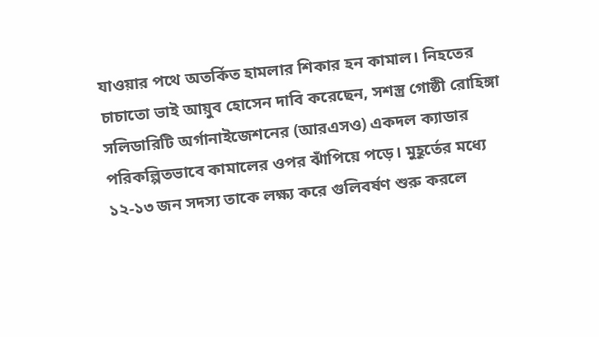যাওয়ার পথে অতর্কিত হামলার শিকার হন কামাল। নিহতের চাচাতো ভাই আয়ুব হোসেন দাবি করেছেন, সশস্ত্র গোষ্ঠী রোহিঙ্গা সলিডারিটি অর্গানাইজেশনের (আরএসও) একদল ক্যাডার পরিকল্পিতভাবে কামালের ওপর ঝাঁপিয়ে পড়ে। মুহূর্তের মধ্যে ১২-১৩ জন সদস্য তাকে লক্ষ্য করে গুলিবর্ষণ শুরু করলে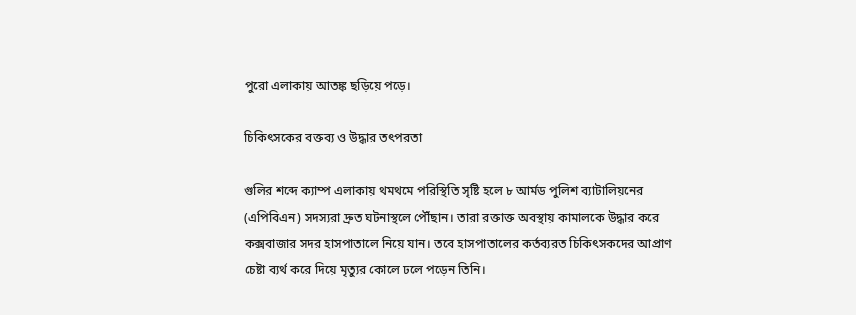পুরো এলাকায় আতঙ্ক ছড়িয়ে পড়ে।

চিকিৎসকের বক্তব্য ও উদ্ধার তৎপরতা

গুলির শব্দে ক্যাম্প এলাকায় থমথমে পরিস্থিতি সৃষ্টি হলে ৮ আর্মড পুলিশ ব্যাটালিয়নের (এপিবিএন) সদস্যরা দ্রুত ঘটনাস্থলে পৌঁছান। তারা রক্তাক্ত অবস্থায় কামালকে উদ্ধার করে কক্সবাজার সদর হাসপাতালে নিয়ে যান। তবে হাসপাতালের কর্তব্যরত চিকিৎসকদের আপ্রাণ চেষ্টা ব্যর্থ করে দিয়ে মৃত্যুর কোলে ঢলে পড়েন তিনি।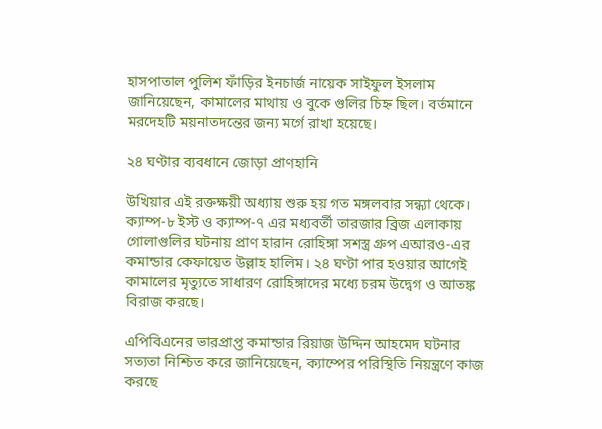হাসপাতাল পুলিশ ফাঁড়ির ইনচার্জ নায়েক সাইফুল ইসলাম জানিয়েছেন, কামালের মাথায় ও বুকে গুলির চিহ্ন ছিল। বর্তমানে মরদেহটি ময়নাতদন্তের জন্য মর্গে রাখা হয়েছে।

২৪ ঘণ্টার ব্যবধানে জোড়া প্রাণহানি

উখিয়ার এই রক্তক্ষয়ী অধ্যায় শুরু হয় গত মঙ্গলবার সন্ধ্যা থেকে। ক্যাম্প-৮ ইস্ট ও ক্যাম্প-৭ এর মধ্যবর্তী তারজার ব্রিজ এলাকায় গোলাগুলির ঘটনায় প্রাণ হারান রোহিঙ্গা সশস্ত্র গ্রুপ এআরও-এর কমান্ডার কেফায়েত উল্লাহ হালিম। ২৪ ঘণ্টা পার হওয়ার আগেই কামালের মৃত্যুতে সাধারণ রোহিঙ্গাদের মধ্যে চরম উদ্বেগ ও আতঙ্ক বিরাজ করছে।

এপিবিএনের ভারপ্রাপ্ত কমান্ডার রিয়াজ উদ্দিন আহমেদ ঘটনার সত্যতা নিশ্চিত করে জানিয়েছেন, ক্যাম্পের পরিস্থিতি নিয়ন্ত্রণে কাজ করছে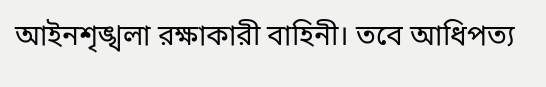আইনশৃঙ্খলা রক্ষাকারী বাহিনী। তবে আধিপত্য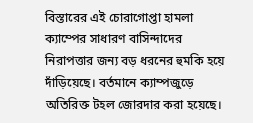বিস্তারের এই চোরাগোপ্তা হামলা ক্যাম্পের সাধারণ বাসিন্দাদের নিরাপত্তার জন্য বড় ধরনের হুমকি হয়ে দাঁড়িয়েছে। বর্তমানে ক্যাম্পজুড়ে অতিরিক্ত টহল জোরদার করা হয়েছে।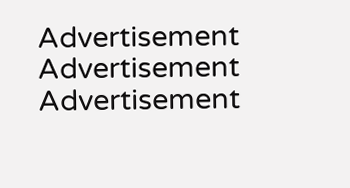Advertisement
Advertisement
Advertisement